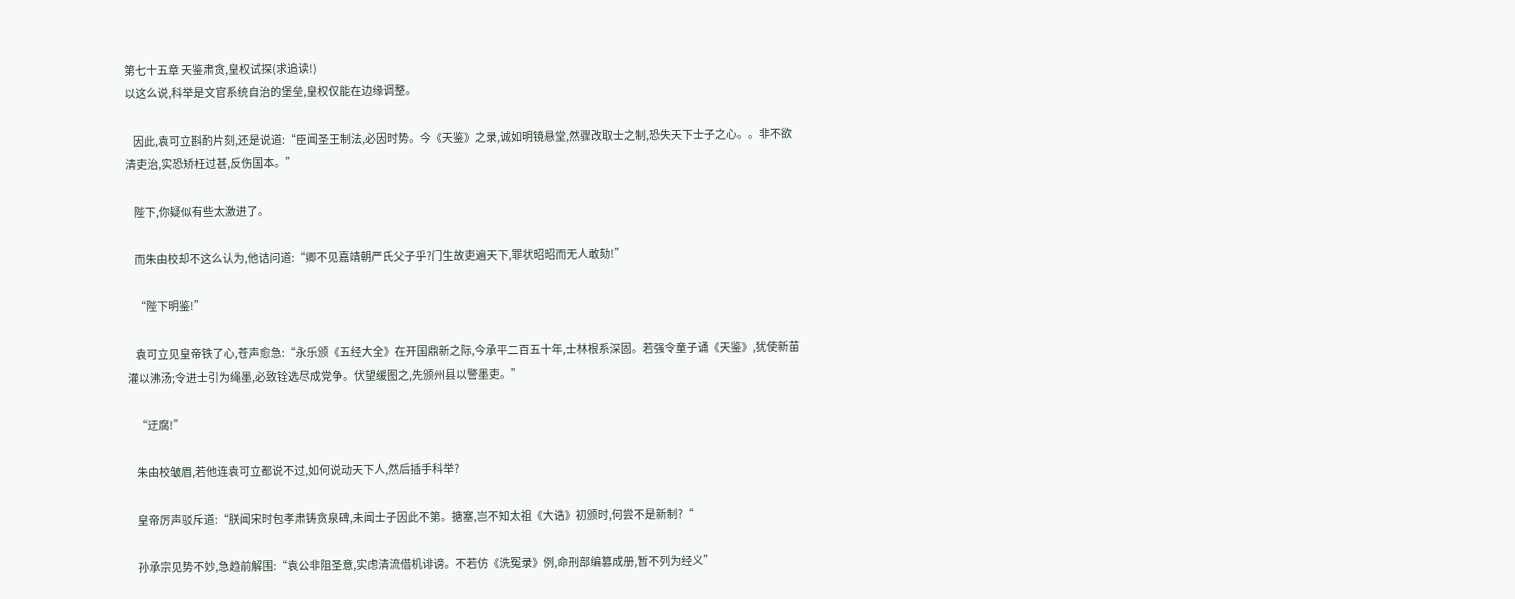第七十五章 天鉴肃贪,皇权试探(求追读!)
以这么说,科举是文官系统自治的堡垒,皇权仅能在边缘调整。

    因此,袁可立斟酌片刻,还是说道:“臣闻圣王制法,必因时势。今《天鉴》之录,诚如明镜悬堂,然骤改取士之制,恐失天下士子之心。。非不欲清吏治,实恐矫枉过甚,反伤国本。”

    陛下,你疑似有些太激进了。

    而朱由校却不这么认为,他诘问道:“卿不见嘉靖朝严氏父子乎?门生故吏遍天下,罪状昭昭而无人敢劾!”

    “陛下明鉴!”

    袁可立见皇帝铁了心,苍声愈急:“永乐颁《五经大全》在开国鼎新之际,今承平二百五十年,士林根系深固。若强令童子诵《天鉴》,犹使新苗灌以沸汤;令进士引为绳墨,必致铨选尽成党争。伏望缓图之,先颁州县以警墨吏。”

    “迂腐!”

    朱由校皱眉,若他连袁可立都说不过,如何说动天下人,然后插手科举?

    皇帝厉声驳斥道:“朕闻宋时包孝肃铸贪泉碑,未闻士子因此不第。搪塞,岂不知太祖《大诰》初颁时,何尝不是新制?“

    孙承宗见势不妙,急趋前解围:“袁公非阻圣意,实虑清流借机诽谤。不若仿《洗冤录》例,命刑部编篡成册,暂不列为经义”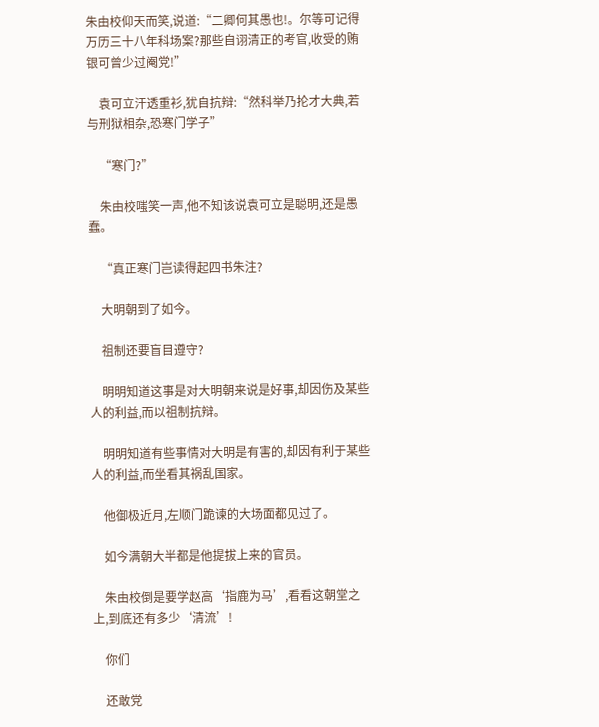朱由校仰天而笑,说道:“二卿何其愚也!。尔等可记得万历三十八年科场案?那些自诩清正的考官,收受的贿银可曾少过阉党!”

    袁可立汗透重衫,犹自抗辩:“然科举乃抡才大典,若与刑狱相杂,恐寒门学子”

    “寒门?”

    朱由校嗤笑一声,他不知该说袁可立是聪明,还是愚蠢。

    “真正寒门岂读得起四书朱注?

    大明朝到了如今。

    祖制还要盲目遵守?

    明明知道这事是对大明朝来说是好事,却因伤及某些人的利益,而以祖制抗辩。

    明明知道有些事情对大明是有害的,却因有利于某些人的利益,而坐看其祸乱国家。

    他御极近月,左顺门跪谏的大场面都见过了。

    如今满朝大半都是他提拔上来的官员。

    朱由校倒是要学赵高‘指鹿为马’,看看这朝堂之上,到底还有多少‘清流’!

    你们

    还敢党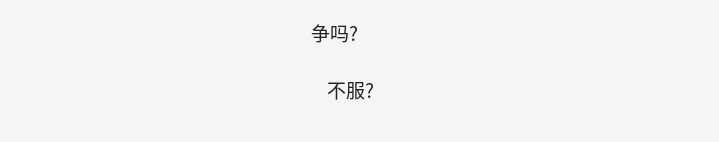争吗?

    不服?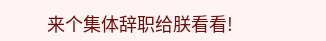来个集体辞职给朕看看!